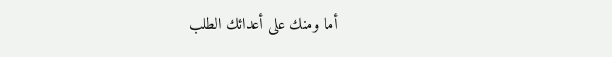أما ومنك على أعدائك الطلب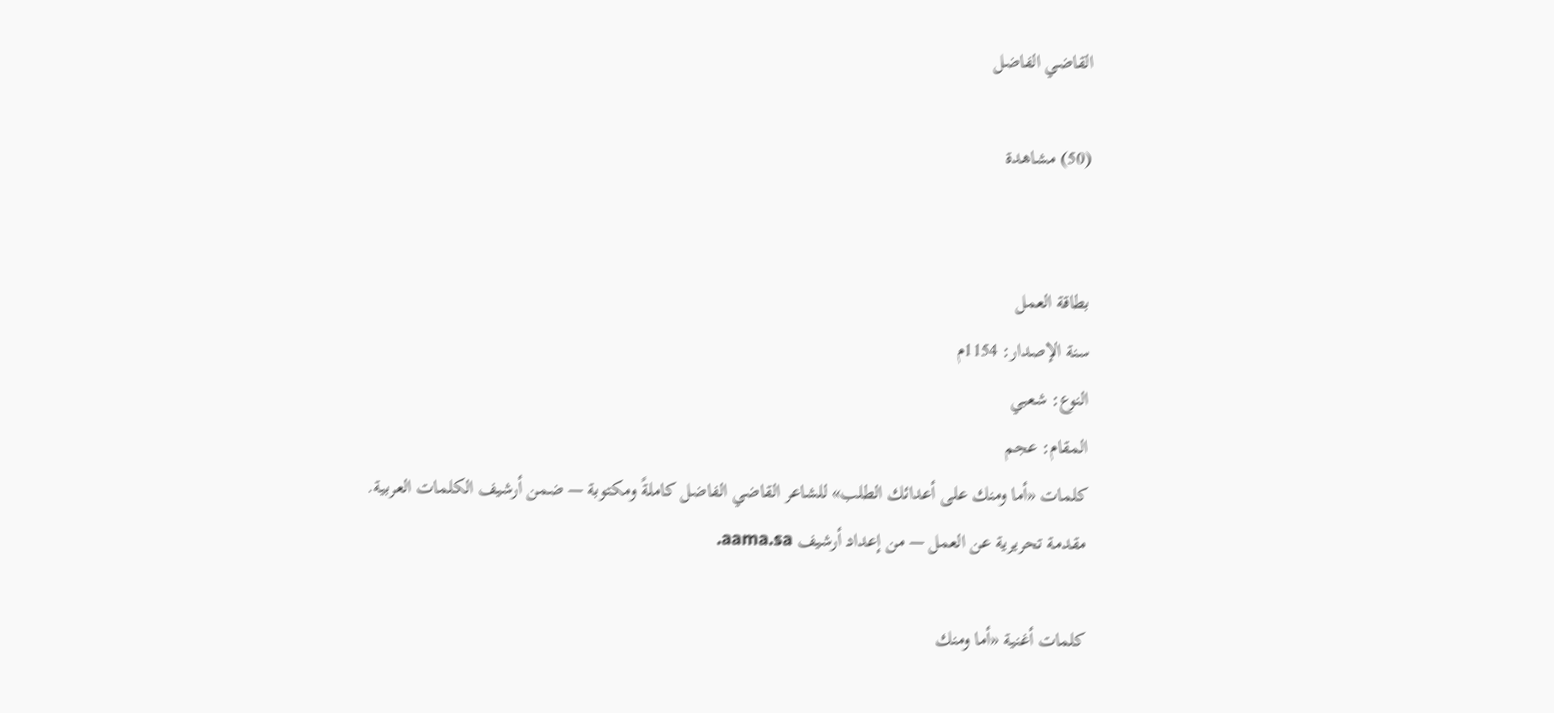القاضي الفاضل

(50) مشاهدة


بطاقة العمل
سنة الإصدار: 1154م
النوع: شعبي
المقام: عجم
كلمات «أما ومنك على أعدائك الطلب» للشاعر القاضي الفاضل كاملةً ومكتوبة — ضمن أرشيف الكلمات العربية.
مقدمة تحريرية عن العمل — من إعداد أرشيف aama.sa.

كلمات أغنية «أما ومنك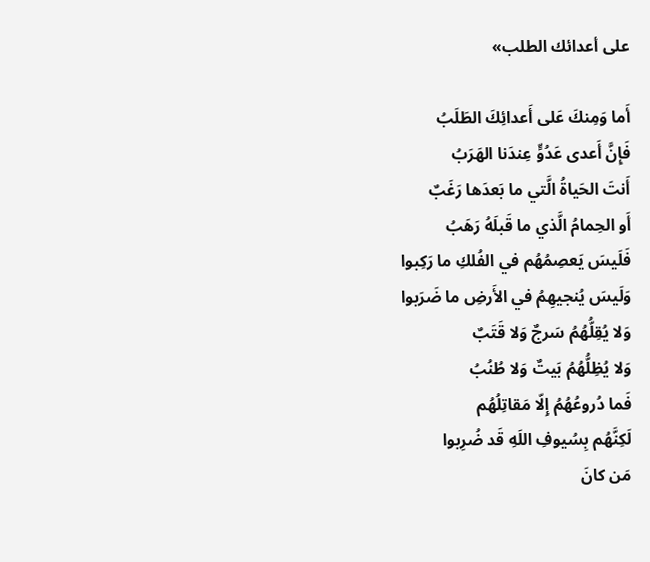على أعدائك الطلب»

أَما وَمِنكَ عَلى أَعدائِكَ الطَلَبُ
فَإِنَّ أَعدى عَدُوٍّ عِندَنا الهَرَبُ
أَنتَ الحَياةُ الَّتي ما بَعدَها رَغَبٌ
أَو الحِمامُ الَّذي ما قَبلَهُ رَهَبُ
فَلَيسَ يَعصِمُهُم في الفُلكِ ما رَكِبوا
وَلَيسَ يُنجيهِمُ في الأَرضِ ما ضَرَبوا
وَلا يُقِلُّهُمُ سَرجٌ وَلا قَتَبٌ
وَلا يُظِلُّهُمُ بَيتٌ وَلا طُنُبُ
فَما دُروعُهُمُ إِلّا مَقاتِلُهُم
لَكِنَّهُم بِسُيوفِ اللَهِ قَد ضُرِبوا
مَن كانَ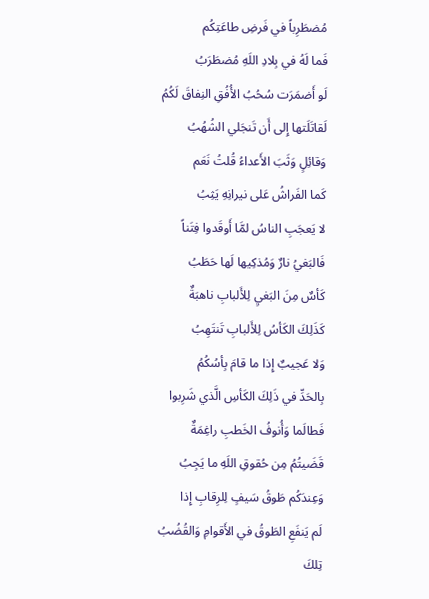مُضطَرِباً في فَرضِ طاعَتِكُم
فَما لَهُ في بِلادِ اللَهِ مُضطَرَبُ
لَو أَضمَرَت سُحُبُ الأُفُقِ النِفاقَ لَكُمُ
لَقاتَلَتها إِلى أَن تَنجَلي الشُهُبُ
وَقائِلٍ وَثَبَ الأَعداءُ قُلتُ نَعَم
كَما الفَراشُ عَلى نيرانِهِ يَثِبُ
لا يَعجَبِ الناسُ لمَّا أَوقَدوا فِتَناً
فَالبَغيُ نارٌ وَمُذكِيها لَها حَطَبُ
كَأسٌ مِنَ البَغيِ لِلأَلبابِ ناهبَةٌ
كَذَلِكَ الكَأسُ لِلأَلبابِ تَنتَهِبُ
وَلا عَجيبٌ إِذا ما قامَ بِأسُكُمُ
بِالحَدِّ في ذَلِكَ الكَأسِ الَّذي شَرِبوا
فَطالَما وَأُنوفُ الخَطبِ راغِمَةٌ
قَضَيتُمُ مِن حُقوقِ اللَهِ ما يَجِبُ
وَعِندَكُم طَوقُ سَيفٍ لِلرِقابِ إِذا
لَم يَنفَعِ الطَوقُ في الأَقوامِ وَالقُضُبُ
تِلكَ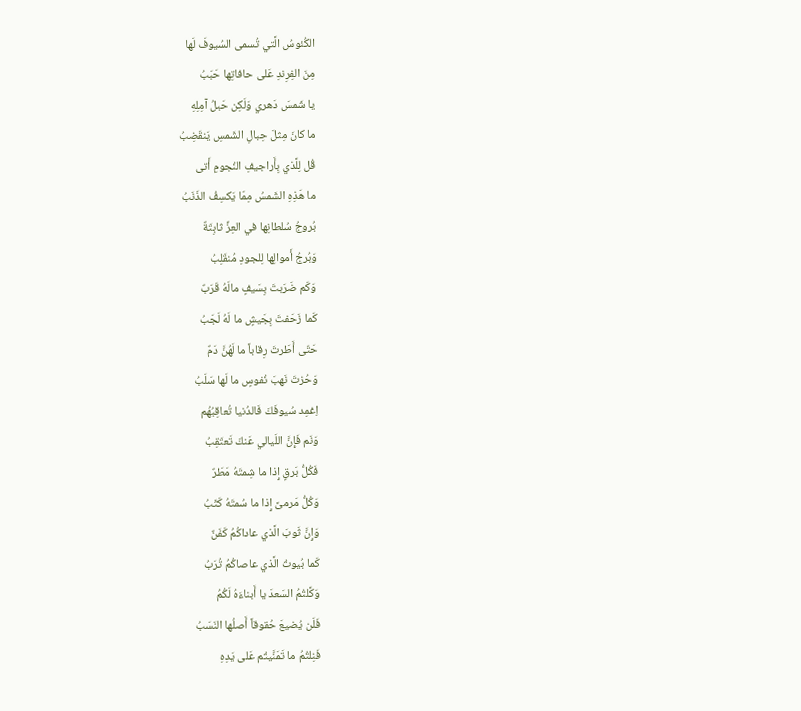الكُئوسُ الَّتي تُسمى السُيوفَ لَها
مِنَ الفِرِندِ عَلى حافاتِها حَبَبُ
يا شَمسَ دَهري وَلَكِن حَبلُ آمِلِهِ
ما كانَ مِثلَ حِبالِ الشَمسِ يَنقَضِبُ
قُل لِلَّذي بِأَراجيفِ النُجومِ أَتى
ما هَذِهِ الشَمسُ مِمّا يَكسِفُ الذَنَبُ
بُروجُ سُلطانِها في العِزِّ ثابِتَةٌ
وَبُرجُ أَموالِها لِلجودِ مُنقَلِبُ
وَكَم ضَرَبتَ بِسَيفٍ مالَهُ قَرَبٌ
كَما زَحَفتَ بِجَيشٍ ما لَهُ لَجَبُ
حَتّى أَطَرتَ رِقاباً ما لَهُنَّ دَمٌ
وَحُزتَ نَهبَ نُفوسٍ ما لَها سَلَبُ
اِغمِد سُيوفَكَ فَالدُنيا تُعاقِبُهُم
وَنَم فَإِنَّ اللَيالي عَنكَ تَعتَقِبُ
فَكُلُّ بَرقٍ إِذا ما شِمتَهُ مَطَرٌ
وَكُلُّ مَرمىً إِذا ما سُمتَهُ كَثَبُ
وَإِنَّ ثَوبَ الَّذي عاداكُمُ كَفَنٌ
كَما بُيوتُ الَّذي عاصاكُمُ تُرَبُ
وَكَّلتُمُ السَعدَ يا أَبناءَهُ لَكُمُ
فَلَن يُضيعَ حُقوقاً أَصلُها النَسَبُ
فَنِلتُمُ ما تَمَنَّيتُم عَلى يَدِهِ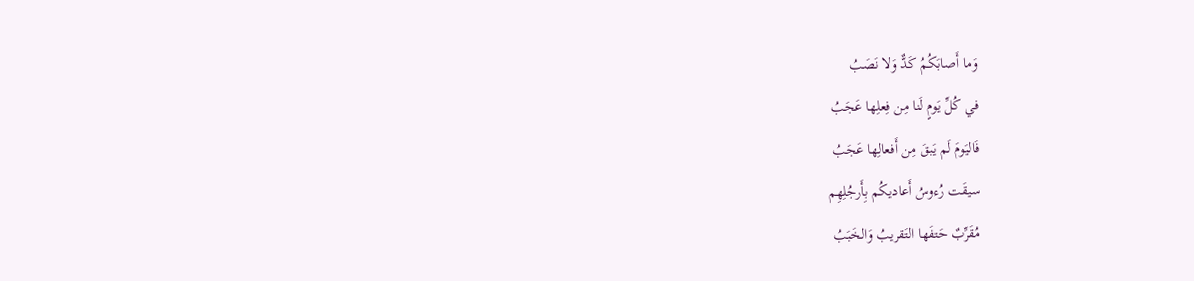وَما أَصابَكُمُ كَدٌّ وَلا نَصَبُ
في كُلِّ يَومٍ لَنا مِن فِعلِها عَجَبُ
فَاليَومَ لَم يَبقَ مِن أَفعالِها عَجَبُ
سيقَت رُءوسُ أَعاديكُم بِأَرجُلِهِم
مُقَرِّبٌ حَتفَها التَقريبُ وَالخَبَبُ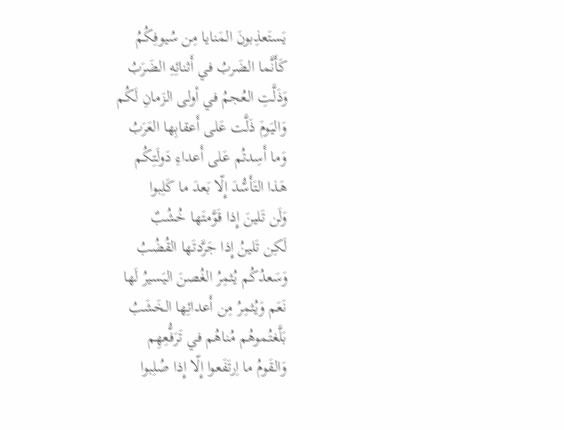يَستَعذِبونَ المَنايا مِن سُيوفِكُمُ
كَأَنَّما الضَربُ في أَثنائِهِ الضَرَبُ
وَذَلَّتِ العُجمُ في أولى الزَمانِ لَكُم
وَاليَومَ ذَلَّت عَلى أَعقابِها العَرَبُ
وَما أَسِدتُم عَلى أَعداءِ دَولَتِكُم
هَذا التَأَسُّدَ إِلّا بَعدَ ما كَلِبوا
وَلَن تَلينَ إِذا قَوَّمتَها خُشُبٌ
لَكِن تَلينُ إِذا جَرَّدتَها القُضُبُ
وَسَعدُكُم يُثمِرُ الغُصنَ اليَسيرُ لَها
نَعَم وَيُثمِرُ مِن أَعدائِها الخَشَبُ
بَلَّغتُموهُم مُناهُم في تَرَفُّعِهِم
وَالقَومُ ما اِرتَفَعوا إِلّا إِذا صُلِبوا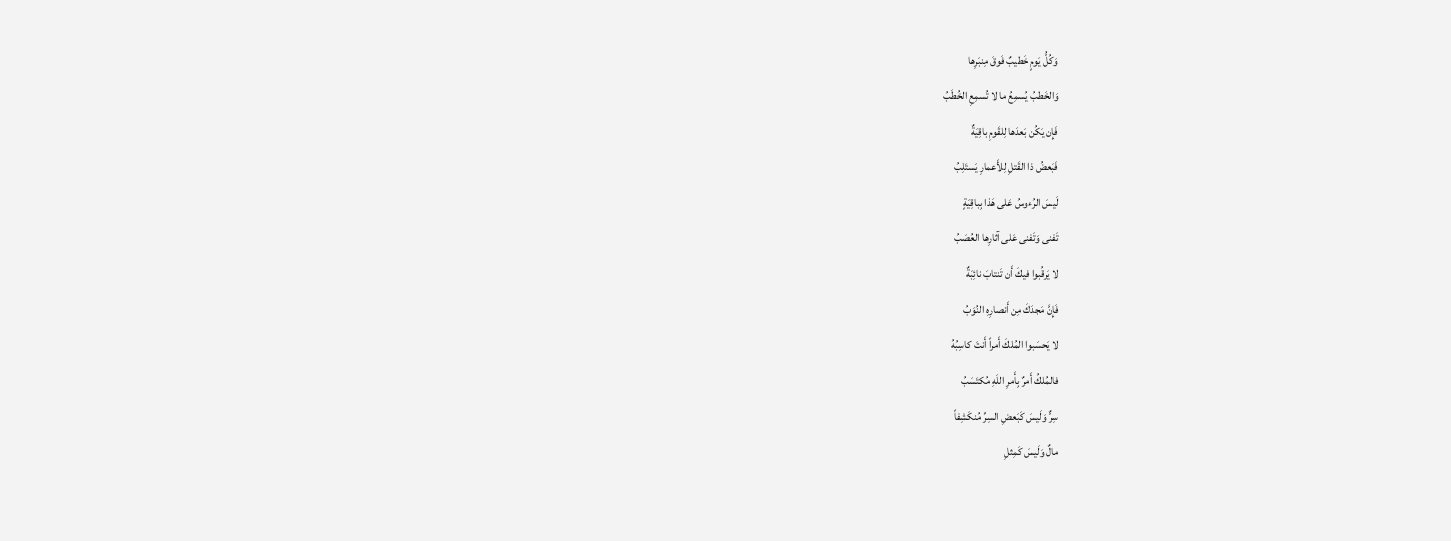وَكُلُّ يَومٍ خَطيبٌ فَوقَ مِنبَرِها
وَالخَطبُ يُسمِعُ ما لا تُسمِعِ الخُطَبُ
فَإِن يَكُن بَعدَها لِلقَومِ باقِيَةٌ
فَبَعضُ ذا القَتلِ لِلأَعمارِ يَستَلِبُ
لَيسَ الرُءوسُ عَلى هَذا بِباقِيَةٍ
تَفنى وَتَفنى عَلى آثارِها العُصَبُ
لا يَرقُبوا فيكَ أَن تَنتابَ نائِبَةٌ
فَإِنَّ مَجدَكَ مِن أَنصارِهِ النُوَبُ
لا يَحسَبوا المُلكَ أَمراً أَنتَ كاسِبُهُ
فالمُلكُ أَمرٌ بِأَمرِ اللَهِ مُكتَسَبُ
سِرٌّ وَلَيسَ كَبَعضِ السِرِّ مُنكَشِفاً
مالٌ وَلَيسَ كَمِثلِ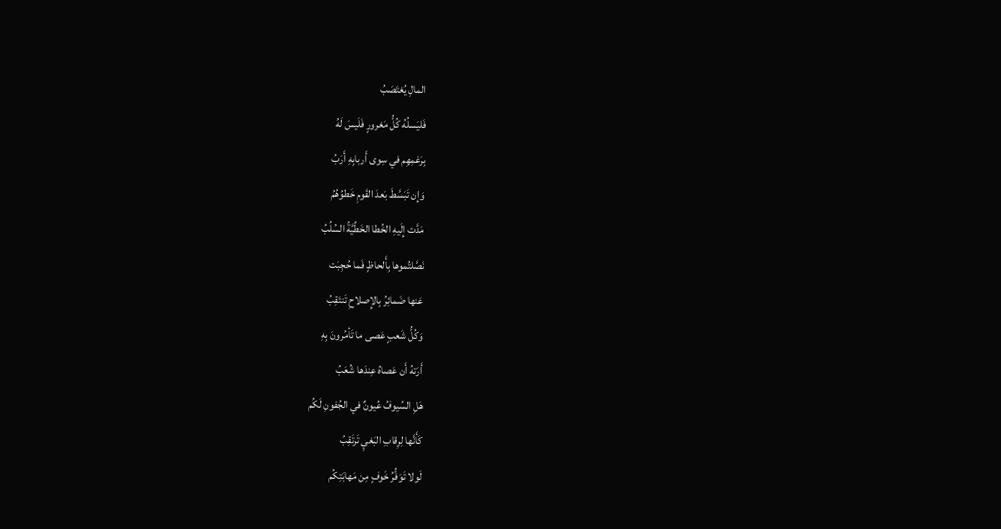المالِ يُغتَصَبُ
فَليَسلُهُ كُلُّ مَغرورٍ فَلَيسَ لَهُ
بِرَغمِهِم في سِوى أَربابِهِ أَرَبُ
وَإِن تَبَسَّطَ بَعدَ القَومِ خَطوُهُمُ
مَدَّت إِلَيهِ الخُطا الخَطِّيَّةُ السُلُبُ
نَصَّلتُموها بِأَلحاظٍ فَما حُجِبَت
عَنها ضَمائِرُ بِالإِصلاحِ تَنتَقِبُ
وَكُلُّ شَعبٍ عَصى ما تَأمُرونَ بِهِ
أَرَتهُ أَن عَصاهُ عِندَها شُعَبُ
هَلِ السُيوفُ عُيونٌ في الجُفونِ لَكُم
كَأَنَّها لِرِقابِ البَغيِ تَرتَقِبُ
لَولا تَوَفُّرُ خَوفٍ مِن مَهابَتِكُم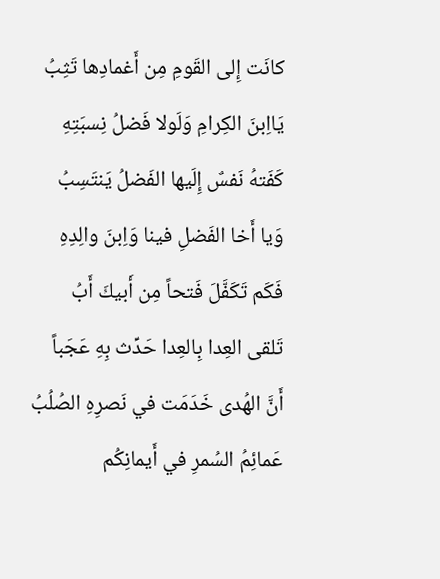كانَت إِلى القَومِ مِن أَغمادِها تَثِبُ
يَااِبنَ الكِرامِ وَلَولا فَضلُ نِسبَتِهِ
كَفَتهُ نَفسٌ إِلَيها الفَضلُ يَنتَسِبُ
وَيا أَخا الفَضلِ فينا وَاِبنَ والِدِهِ
فَكَم تَكَفَّلَ فَتحاً مِن أَبيكَ أَبُ
تَلقى العِدا بِالعِدا حَدِّث بِهِ عَجَباً
أَنَّ الهُدى خَدَمَت في نَصرِهِ الصُلُبُ
عَمائِمُ السُمرِ في أَيمانِكُم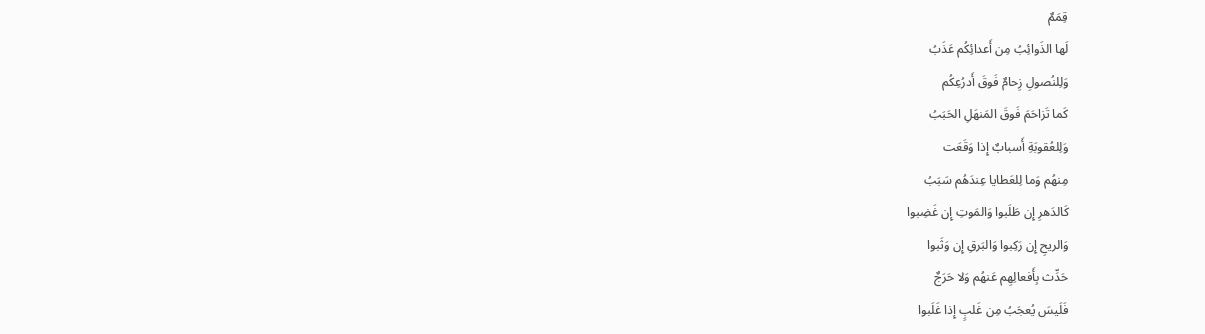قِمَمٌ
لَها الذَوائِبُ مِن أَعدائِكُم عَذَبُ
وَلِلنُصولِ زِحامٌ فَوقَ أَدرُعِكُم
كَما تَزاحَمَ فَوقَ المَنهَلِ الحَبَبُ
وَلِلعُقوبَةِ أَسبابٌ إِذا وَقَعَت
مِنهُم وَما لِلعَطايا عِندَهُم سَبَبُ
كَالدَهرِ إِن طَلَبوا وَالمَوتِ إِن غَضِبوا
وَالريحِ إِن رَكِبوا وَالبَرقِ إِن وَثَبوا
حَدِّث بِأَفعالِهِم عَنهُم وَلا حَرَجٌ
فَلَيسَ يُعجَبُ مِن غَلبٍ إِذا غَلَبوا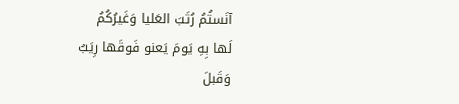آنَستُمُ رُتَبَ العَليا وَغَيرُكُمُ
لَها بِهِ يَومَ يَعنو فَوقَها رِيَبُ
وَقَبلَ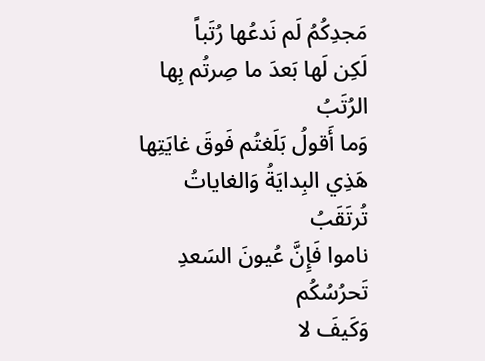مَجدِكُمُ لَم نَدعُها رُتَباً
لَكِن لَها بَعدَ ما صِرتُم بِها الرُتَبُ
وَما أَقولُ بَلَغتُم فَوقَ غايَتِها
هَذِي البِدايَةُ وَالغاياتُ تُرتَقَبُ
ناموا فَإِنَّ عُيونَ السَعدِ تَحرُسُكُم
وَكَيفَ لا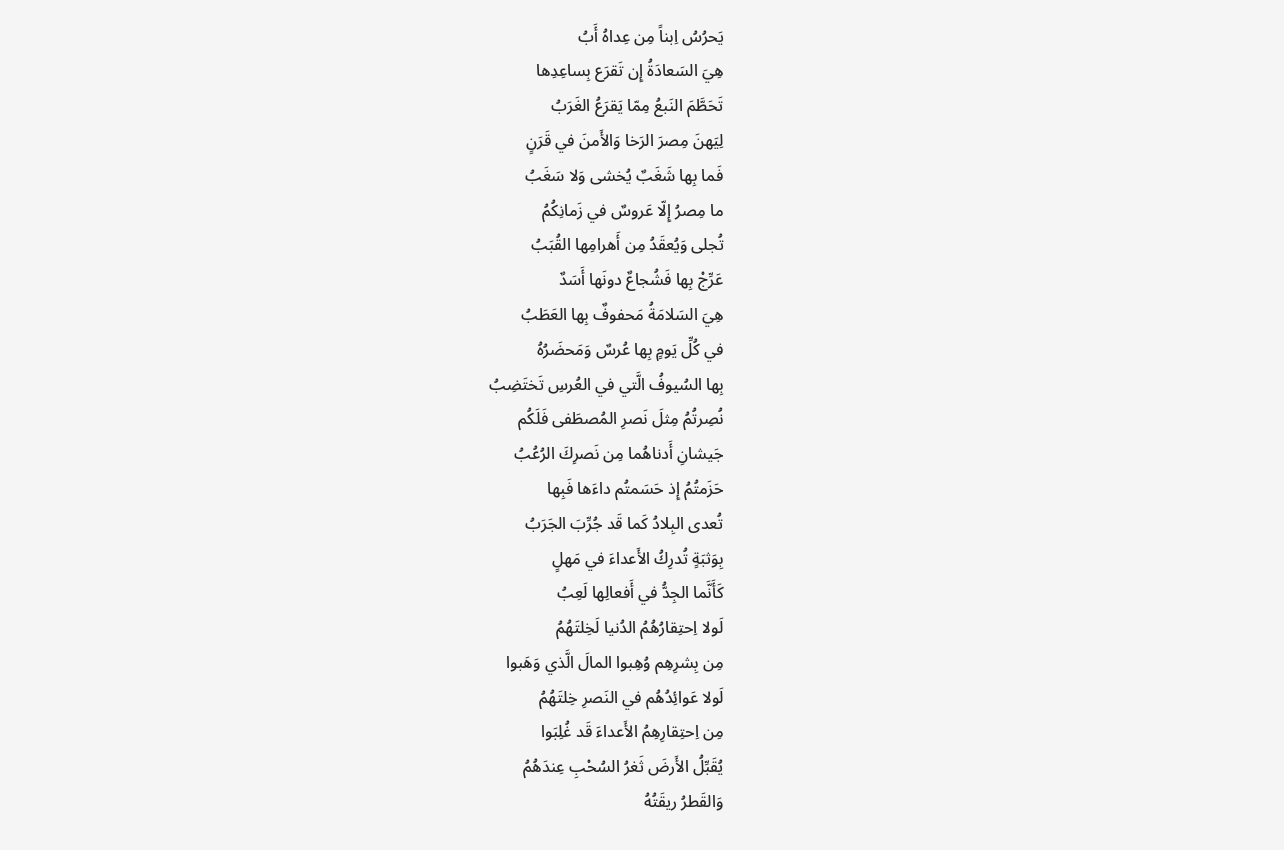يَحرُسُ اِبناً مِن عِداهُ أَبُ
هِيَ السَعادَةُ إِن تَقرَع بِساعِدِها
تَحَطَّمَ النَبعُ مِمّا يَقرَعُ الغَرَبُ
لِيَهنَ مِصرَ الرَخا وَالأَمنَ في قَرَنٍ
فَما بِها شَغَبٌ يُخشى وَلا سَغَبُ
ما مِصرُ إِلّا عَروسٌ في زَمانِكُمُ
تُجلى وَيُعقَدُ مِن أَهرامِها القُبَبُ
عَرِّجْ بِها فَشُجاعٌ دونَها أَسَدٌ
هِيَ السَلامَةُ مَحفوفٌ بِها العَطَبُ
في كُلِّ يَومٍ بِها عُرسٌ وَمَحضَرُهُ
بِها السُيوفُ الَّتي في العُرسِ تَختَضِبُ
نُصِرتُمُ مِثلَ نَصرِ المُصطَفى فَلَكُم
جَيشانِ أَدناهُما مِن نَصرِكَ الرُعُبُ
حَزَمتُمُ إِذ حَسَمتُم داءَها فَبِها
تُعدى البِلادُ كَما قَد جُرِّبَ الجَرَبُ
بِوَثبَةٍ تُدرِكُ الأَعداءَ في مَهلٍ
كَأَنَّما الجِدُّ في أَفعالِها لَعِبُ
لَولا اِحتِقارُهُمُ الدُنيا لَخِلتَهُمُ
مِن بِشرِهِم وُهِبوا المالَ الَّذي وَهَبوا
لَولا عَوائِدُهُم في النَصرِ خِلتَهُمُ
مِن اِحتِقارِهِمُ الأَعداءَ قَد غُلِبَوا
يُقَبِّلُ الأَرضَ ثَغرُ السُحْبِ عِندَهُمُ
وَالقَطرُ ريقَتُهُ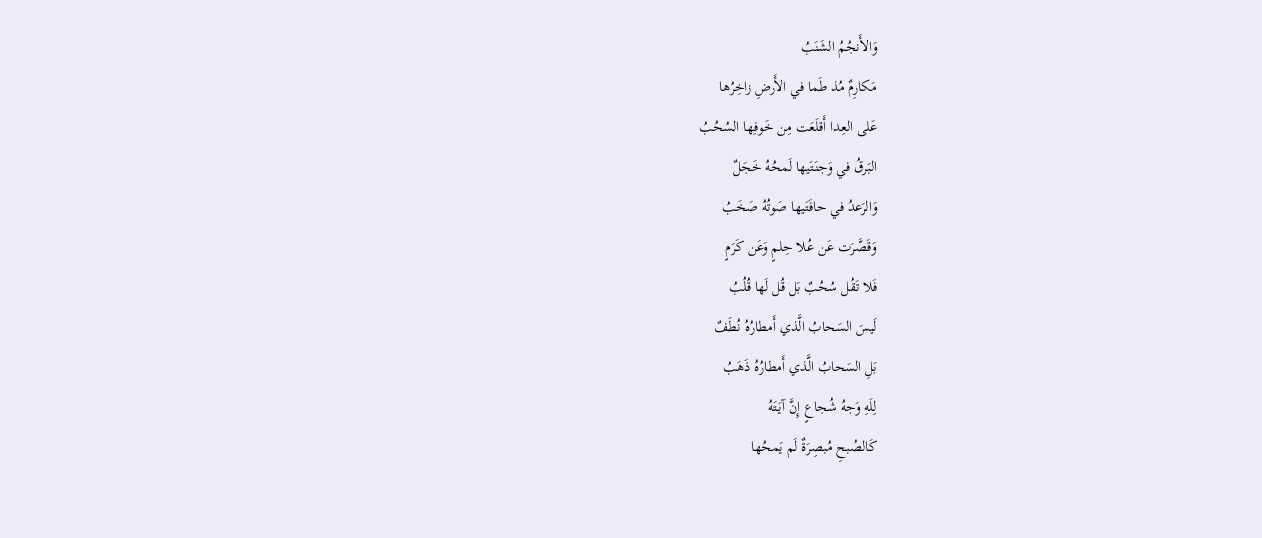وَالأَنجُمُ الشَنَبُ
مَكارِمٌ مُذ طَما في الأَرضِ زاخِرُها
عَلى العِدا أَقلَعَت مِن خَوفِها السُحُبُ
البَرقُ في وَجنَتَيها لَمحُهُ خَجَلٌ
وَالرَعدُ في حافَتَيها صَوتُهُ صَخَبُ
وَقَصَّرَت عَن عُلا حِلمٍ وَعَن كَرَمٍ
فَلا تَقُل سُحُبٌ بَل قُل لَها قُلُبُ
لَيسَ السَحابُ الَّذي أَمطارُهُ نُطَفٌ
بَلِ السَحابُ الَّذي أَمطارُهُ ذَهَبُ
لِلَهِ وَجهُ شُجاعٍ إِنَّ آيَتَهُ
كَالصُبحِ مُبصِرَةٌ لَم يَمحُها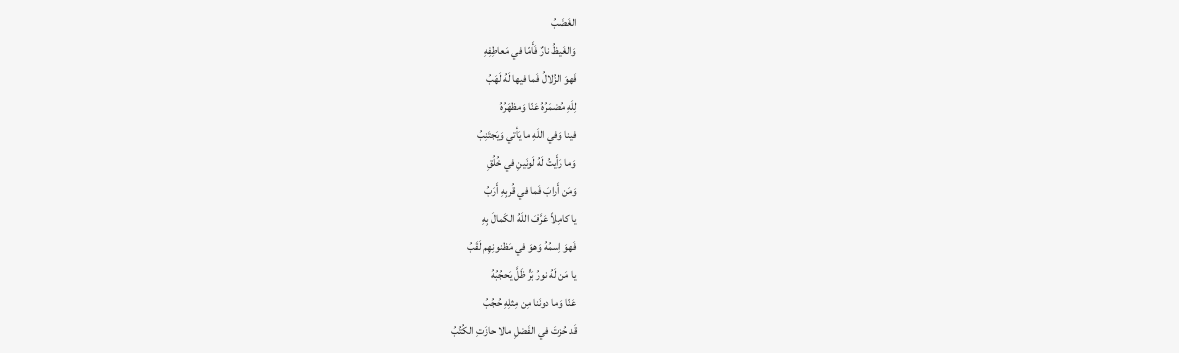الغَضَبُ
وَالغَيظُ نارٌ فَأَمّا في مَعاطِفِهِ
فَهوَ الزُلالُ فَما فيها لَهُ لَهَبُ
لِلَهِ مُضمَرُهُ عَنّا وَمظهَرُهُ
فينا وَفي اللَهِ ما يَأتي وَيَجتَنِبُ
وَما رَأَيتُ لَهُ لَونَينِ في خُلُقِ
وَمَن أَرابَ فَما في قُربِهِ أَرَبُ
يا كامِلاً عَرَّفَ اللَهُ الكَمالَ بِهِ
فَهوَ اِسمُهُ وَهوَ في مَظنونِهِم لَقَبُ
يا مَن لَهُ نورُ بَرٍّ ظَلَّ يَحجُبُهُ
عَنّا وَما دونَنا مِن مِثلِهِ حُجُبُ
قَد حُزتَ في الفَضلِ مالا حازَتِ الكُتُبُ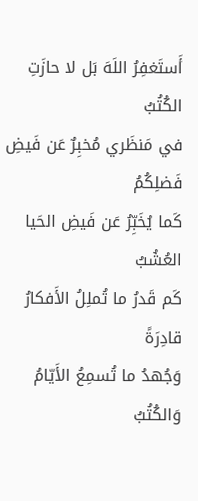أَستَغفِرُ اللَهَ بَل لا حازَتِ الكُتُبُ
في مَنظَري مُخبِرٌ عَن فَيضِ فَضلِكُمُ
كَما يُخَبِّرُ عَن فَيضِ الحَيا العُشُبُ
كَم قَدرُ ما تُملِلُ الأَفكارُ قادِرَةً
وَجُهدُ ما تُسمِعُ الأَيّامُ وَالكُتُبُ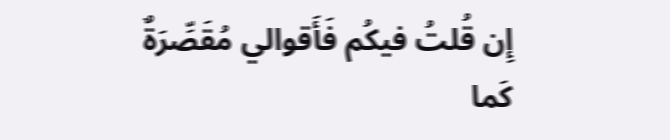إِن قُلتُ فيكُم فَأَقوالي مُقَصِّرَةٌ
كَما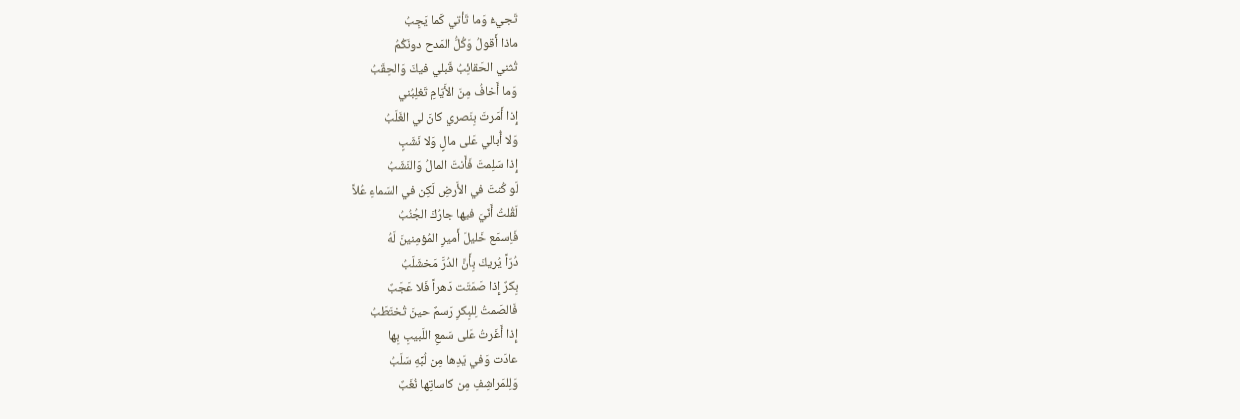تَجيءُ وَما تَأتي كَما يَجِبُ
ماذا أَقولُ وَكُلُّ المَدح دونَكُمُ
تُثني الحَقائِبُ قَبلي فيكَ وَالحِقَبُ
وَما أَخافُ مِنَ الأَيّامِ تَغلِبُني
إِذا أَمَرتَ بِنَصري كانَ لي الغَلَبُ
وَلا أُبالي عَلى مالٍ وَلا نَشَبٍ
إِذا سَلِمتَ فَأَنتَ المالُ وَالنَشَبُ
لَو كُنتَ في الأَرضِ لَكِن في السَماءِ عُلاً
لَقُلتُ أَنّيَ فيها جارُكَ الجُنُبُ
فَاِسمَع خَليلَ أَميرِ المُؤمِنينَ لَهُ
دُرّاً يُريكَ بِأَنَّ الدُرَّ مَخشَلَبُ
بِكرٌ إِذا صَمَتَت دَهراً فَلا عَجَبٌ
فَالصَمتُ لِلبِكرِ رَسمٌ حينَ تُختَطَبُ
إِذا أَغَرتُ عَلى سَمعِ اللَبيبِ بِها
عادَت وَفي يَدِها مِن لُبِّهِ سَلَبُ
وَلِلمَراشِفِ مِن كاساتِها نُغَبٌ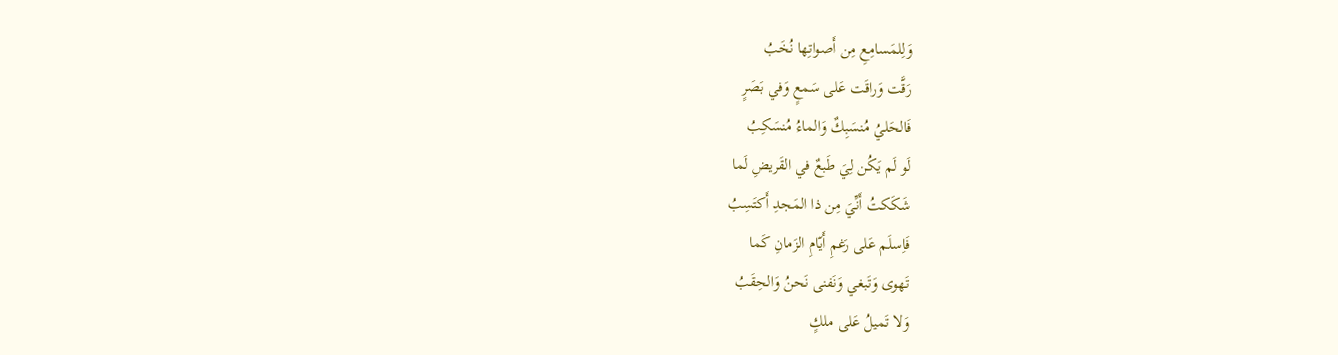وَلِلمَسامِعِ مِن أَصواتِها نُخَبُ
رَقَّت وَراقَت عَلى سَمعٍ وَفي بَصَرٍ
فَالحَليُ مُنسَبِكٌ وَالماءُ مُنسَكِبُ
لَو لَم يَكُن لِيَ طَبعٌ في القَريضِ لَما
شَكَكتُ أَنِّيَ مِن ذا المَجدِ أَكتَسِبُ
فَاِسلَم عَلى رَغمِ أَيّامِ الزَمانِ كَما
تَهوى وَتَبغي وَنَفنى نَحنُ وَالحِقَبُ
وَلا تَميلُ عَلى ملكٍ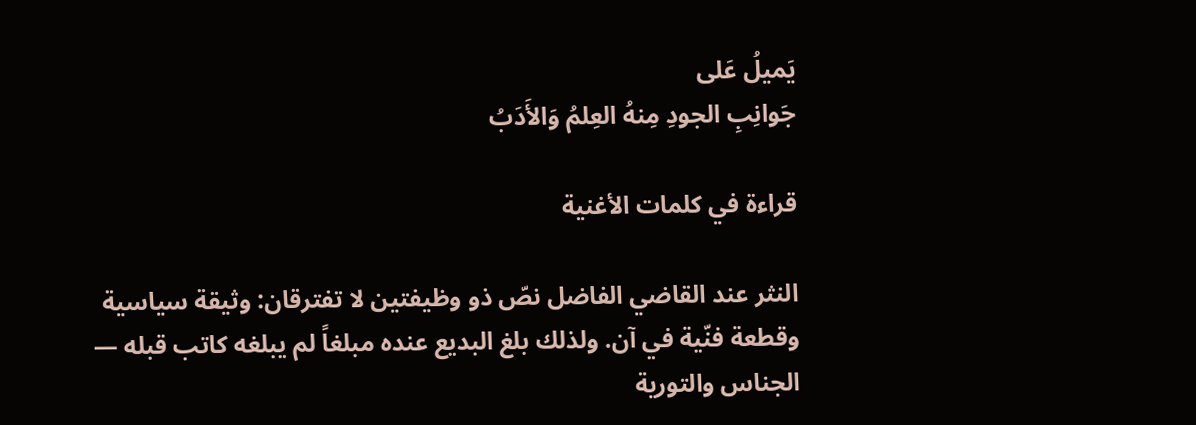يَميلُ عَلى
جَوانِبِ الجودِ مِنهُ العِلمُ وَالأَدَبُ

قراءة في كلمات الأغنية

النثر عند القاضي الفاضل نصّ ذو وظيفتين لا تفترقان: وثيقة سياسية وقطعة فنّية في آن. ولذلك بلغ البديع عنده مبلغاً لم يبلغه كاتب قبله — الجناس والتورية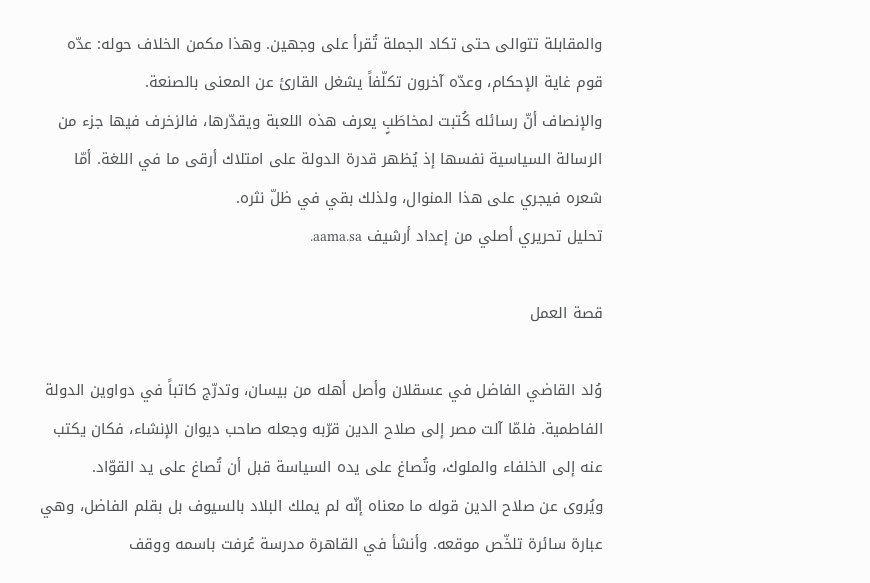والمقابلة تتوالى حتى تكاد الجملة تُقرأ على وجهين. وهذا مكمن الخلاف حوله: عدّه قوم غاية الإحكام، وعدّه آخرون تكلّفاً يشغل القارئ عن المعنى بالصنعة.
والإنصاف أنّ رسائله كُتبت لمخاطَبٍ يعرف هذه اللعبة ويقدّرها، فالزخرف فيها جزء من الرسالة السياسية نفسها إذ يُظهر قدرة الدولة على امتلاك أرقى ما في اللغة. أمّا شعره فيجري على هذا المنوال، ولذلك بقي في ظلّ نثره.
تحليل تحريري أصلي من إعداد أرشيف aama.sa.

قصة العمل

وُلد القاضي الفاضل في عسقلان وأصل أهله من بيسان، وتدرّج كاتباً في دواوين الدولة الفاطمية. فلمّا آلت مصر إلى صلاح الدين قرّبه وجعله صاحب ديوان الإنشاء، فكان يكتب عنه إلى الخلفاء والملوك، وتُصاغ على يده السياسة قبل أن تُصاغ على يد القوّاد.
ويُروى عن صلاح الدين قوله ما معناه إنّه لم يملك البلاد بالسيوف بل بقلم الفاضل، وهي عبارة سائرة تلخّص موقعه. وأنشأ في القاهرة مدرسة عُرفت باسمه ووقف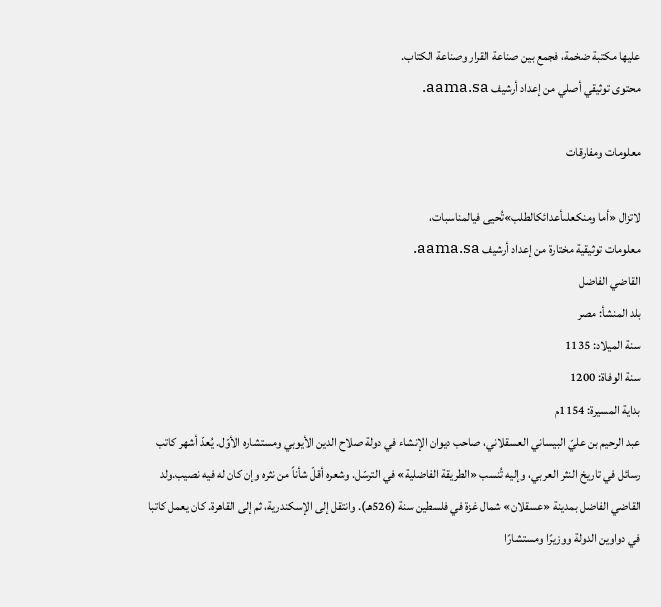عليها مكتبة ضخمة، فجمع بين صناعة القرار وصناعة الكتاب.
محتوى توثيقي أصلي من إعداد أرشيف aama.sa.

معلومات ومفارقات

لاتزال «أما ومنكعلىأعدائكالطلب»تُحيى فيالمناسبات،
معلومات توثيقية مختارة من إعداد أرشيف aama.sa.
القاضي الفاضل
بلد المنشأ: مصر
سنة الميلاد: 1135
سنة الوفاة: 1200
بداية المسيرة: 1154م
عبد الرحيم بن عليّ البيساني العسقلاني، صاحب ديوان الإنشاء في دولة صلاح الدين الأيوبي ومستشاره الأوّل. يُعدّ أشهر كاتب رسائل في تاريخ النثر العربي، وإليه تُنسب «الطريقة الفاضلية» في الترسّل. وشعره أقلّ شأناً من نثره وإن كان له فيه نصيب.ولد القاضي الفاضل بمدينة «عسقلان» شمال غزة في فلسطين سنة (526هـ). وانتقل إلى الإسكندرية، ثم إلى القاهرة. كان يعمل كاتبا في دواوين الدولة ووزيرًا ومستشارًا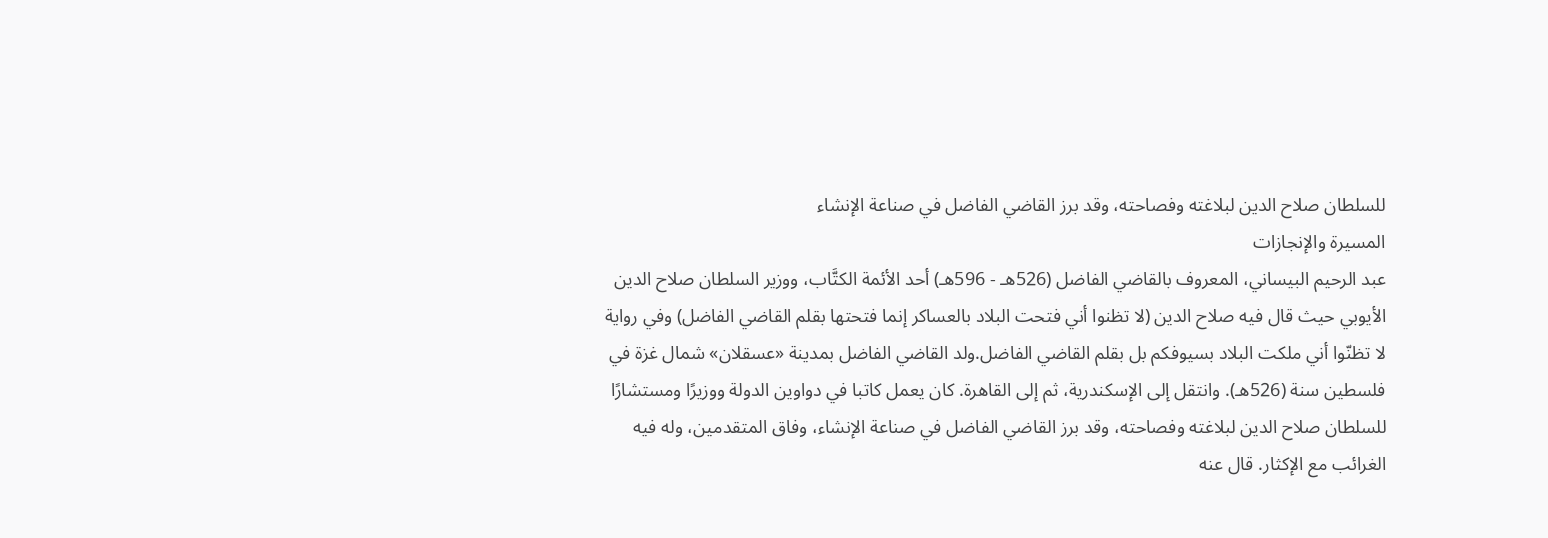للسلطان صلاح الدين لبلاغته وفصاحته، وقد برز القاضي الفاضل في صناعة الإنشاء
المسيرة والإنجازات
عبد الرحيم البيساني، المعروف بالقاضي الفاضل (526هـ - 596هـ) أحد الأئمة الكتَّاب، ووزير السلطان صلاح الدين الأيوبي حيث قال فيه صلاح الدين (لا تظنوا أني فتحت البلاد بالعساكر إنما فتحتها بقلم القاضي الفاضل) وفي رواية لا تظنّوا أني ملكت البلاد بسيوفكم بل بقلم القاضي الفاضل.ولد القاضي الفاضل بمدينة «عسقلان» شمال غزة في فلسطين سنة (526هـ). وانتقل إلى الإسكندرية، ثم إلى القاهرة. كان يعمل كاتبا في دواوين الدولة ووزيرًا ومستشارًا للسلطان صلاح الدين لبلاغته وفصاحته، وقد برز القاضي الفاضل في صناعة الإنشاء، وفاق المتقدمين، وله فيه الغرائب مع الإكثار. قال عنه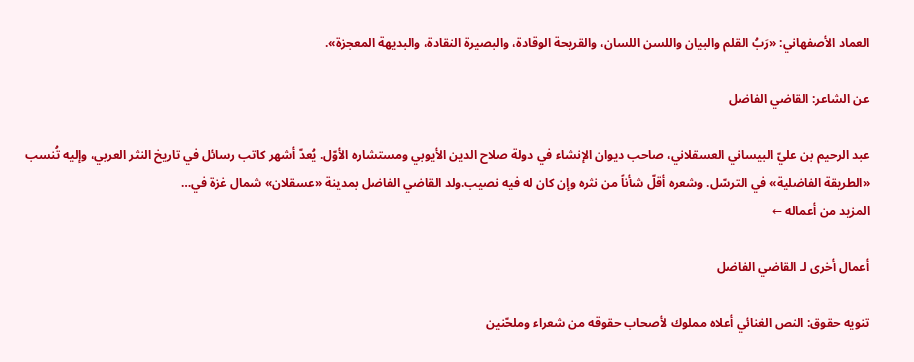العماد الأصفهاني: «رَبُ القلم والبيان واللسن اللسان، والقريحة الوقادة، والبصيرة النقادة، والبديهة المعجزة».

عن الشاعر: القاضي الفاضل

عبد الرحيم بن عليّ البيساني العسقلاني، صاحب ديوان الإنشاء في دولة صلاح الدين الأيوبي ومستشاره الأوّل. يُعدّ أشهر كاتب رسائل في تاريخ النثر العربي، وإليه تُنسب «الطريقة الفاضلية» في الترسّل. وشعره أقلّ شأناً من نثره وإن كان له فيه نصيب.ولد القاضي الفاضل بمدينة «عسقلان» شمال غزة في…
المزيد من أعماله ←

أعمال أخرى لـ القاضي الفاضل

تنويه حقوق: النص الغنائي أعلاه مملوك لأصحاب حقوقه من شعراء وملحّنين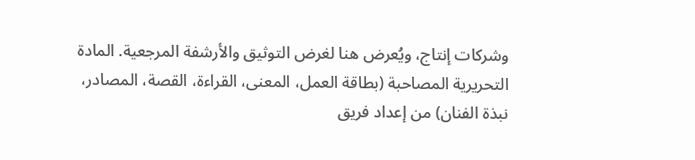وشركات إنتاج، ويُعرض هنا لغرض التوثيق والأرشفة المرجعية. المادة التحريرية المصاحبة (بطاقة العمل، المعنى، القراءة، القصة، المصادر، نبذة الفنان) من إعداد فريق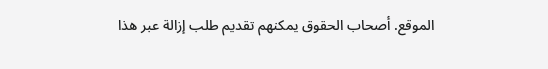الموقع. أصحاب الحقوق يمكنهم تقديم طلب إزالة عبر هذا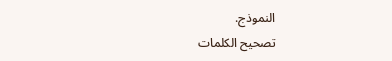النموذج.
تصحيح الكلمات